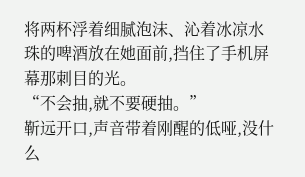将两杯浮着细腻泡沫、沁着冰凉水珠的啤酒放在她面前,挡住了手机屏幕那刺目的光。
“不会抽,就不要硬抽。”
靳远开口,声音带着刚醒的低哑,没什么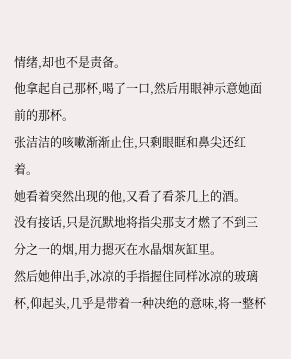情绪,却也不是责备。
他拿起自己那杯,喝了一口,然后用眼神示意她面前的那杯。
张洁洁的咳嗽渐渐止住,只剩眼眶和鼻尖还红着。
她看着突然出现的他,又看了看茶几上的酒。
没有接话,只是沉默地将指尖那支才燃了不到三分之一的烟,用力摁灭在水晶烟灰缸里。
然后她伸出手,冰凉的手指握住同样冰凉的玻璃杯,仰起头,几乎是带着一种决绝的意味,将一整杯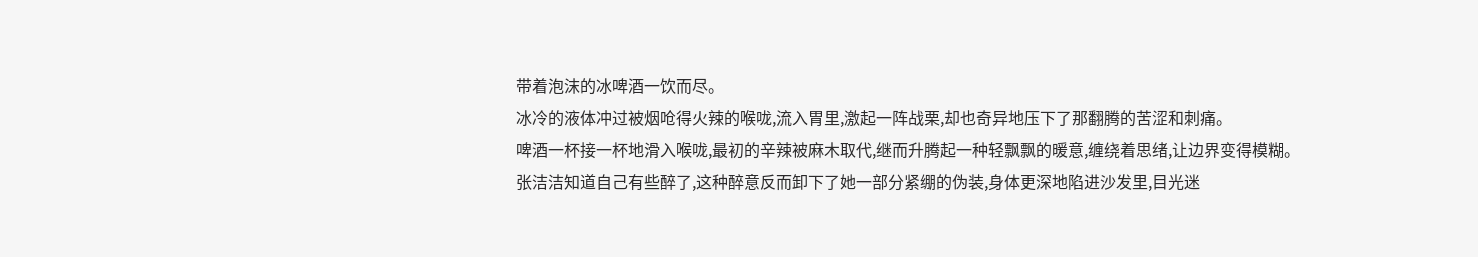带着泡沫的冰啤酒一饮而尽。
冰冷的液体冲过被烟呛得火辣的喉咙,流入胃里,激起一阵战栗,却也奇异地压下了那翻腾的苦涩和刺痛。
啤酒一杯接一杯地滑入喉咙,最初的辛辣被麻木取代,继而升腾起一种轻飘飘的暖意,缠绕着思绪,让边界变得模糊。
张洁洁知道自己有些醉了,这种醉意反而卸下了她一部分紧绷的伪装,身体更深地陷进沙发里,目光迷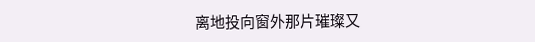离地投向窗外那片璀璨又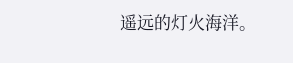遥远的灯火海洋。